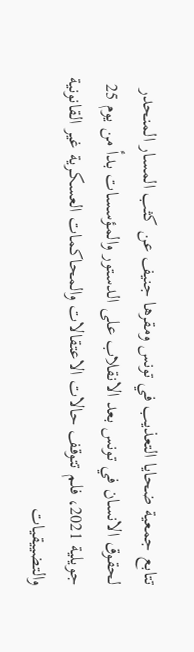تتابع جمعية ضحايا التعذيب في تونس ومقرها جنيف عن كثب المسار المنحدر لحقوق الانسان في تونس بعد الانقلاب على الدستور والمؤسسات بدأ من يوم 25 جويلية 2021، فلم تتوقف حالات الاعتقالات والمحاكمات العسكرية غير القانونية والتضييقيات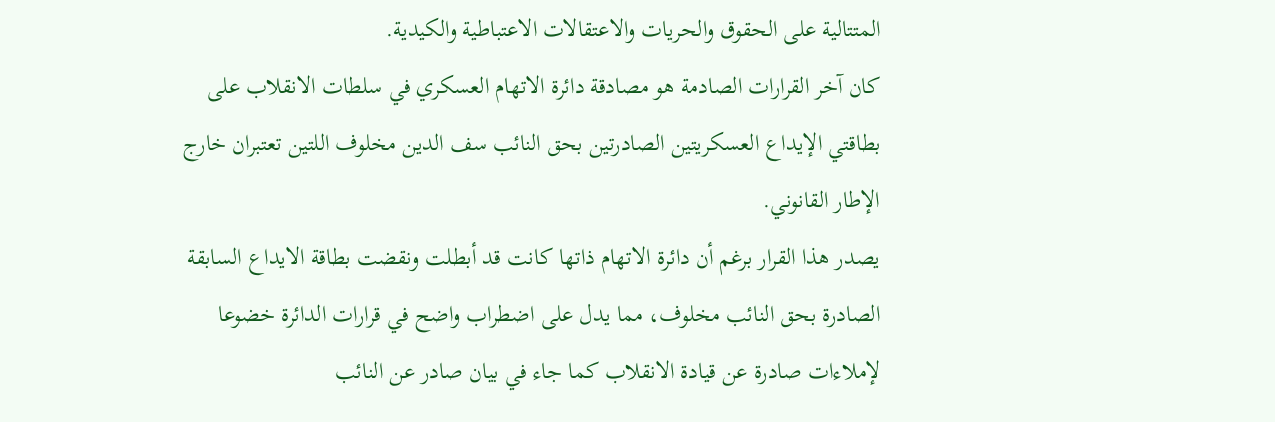المتتالية على الحقوق والحريات والاعتقالات الاعتباطية والكيدية.
كان آخر القرارات الصادمة هو مصادقة دائرة الاتهام العسكري في سلطات الانقلاب على بطاقتي الإيداع العسكريتين الصادرتين بحق النائب سف الدين مخلوف اللتين تعتبران خارج الإطار القانوني.
يصدر هذا القرار برغم أن دائرة الاتهام ذاتها كانت قد أبطلت ونقضت بطاقة الايداع السابقة الصادرة بحق النائب مخلوف، مما يدل على اضطراب واضح في قرارات الدائرة خضوعا لإملاءات صادرة عن قيادة الانقلاب كما جاء في بيان صادر عن النائب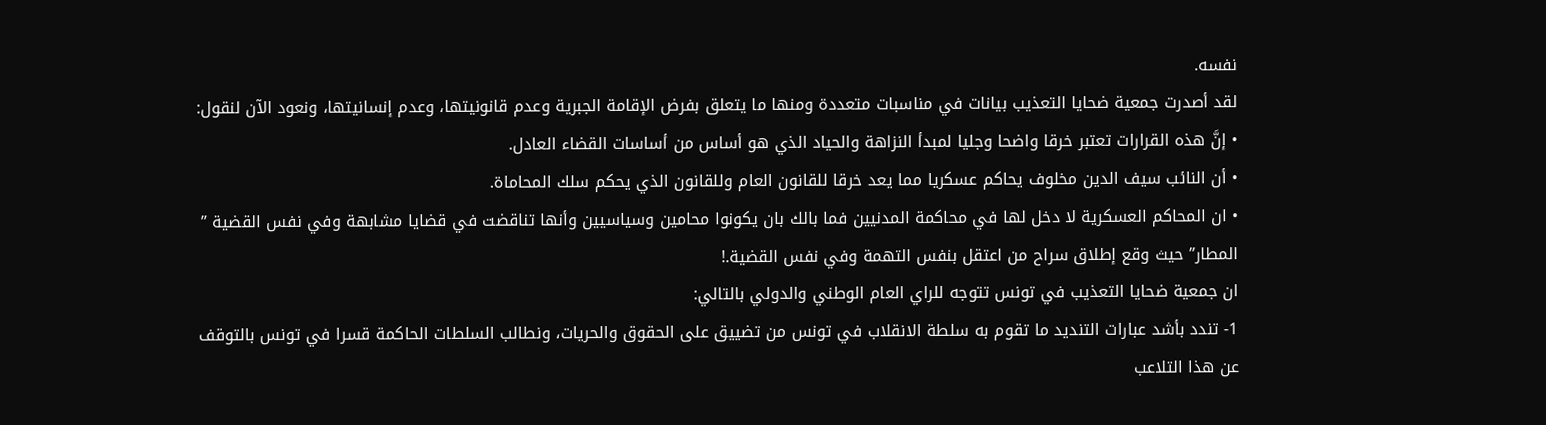نفسه.
لقد أصدرت جمعية ضحايا التعذيب بيانات في مناسبات متعددة ومنها ما يتعلق بفرض الإقامة الجبرية وعدم قانونيتها، وعدم إنسانيتها، ونعود الآن لنقول:
• إنَّ هذه القرارات تعتبر خرقا واضحا وجليا لمبدأ النزاهة والحياد الذي هو أساس من أساسات القضاء العادل.
• أن النائب سيف الدين مخلوف يحاكم عسكريا مما يعد خرقا للقانون العام وللقانون الذي يحكم سلك المحاماة.
• ان المحاكم العسكرية لا دخل لها في محاكمة المدنيين فما بالك بان يكونوا محامين وسياسيين وأنها تناقضت في قضايا مشابهة وفي نفس القضية ” المطار” حيث وقع إطلاق سراح من اعتقل بنفس التهمة وفي نفس القضية.!
ان جمعية ضحايا التعذيب في تونس تتوجه للراي العام الوطني والدولي بالتالي:
1- تندد بأشد عبارات التنديد ما تقوم به سلطة الانقلاب في تونس من تضييق على الحقوق والحريات، ونطالب السلطات الحاكمة قسرا في تونس بالتوقف عن هذا التلاعب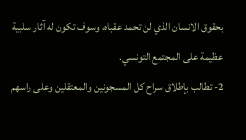بحقوق الانسان الذي لن تحمد عقباه، وسوف تكون له آثار سلبية عظيمة على المجتمع التونسي.
2- تطالب بإطلاق سراح كل المسجونين والمعتقلين وعلى راسهم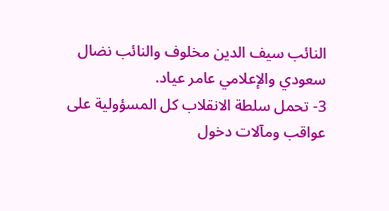النائب سيف الدين مخلوف والنائب نضال سعودي والإعلامي عامر عياد.
3- تحمل سلطة الانقلاب كل المسؤولية على عواقب ومآلات دخول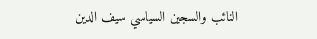النائب والسجين السياسي سيف الدين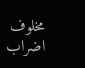مخلوف اضراب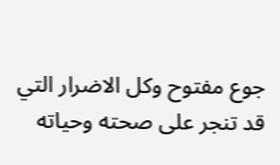جوع مفتوح وكل الاضرار التي قد تنجر على صحته وحياته